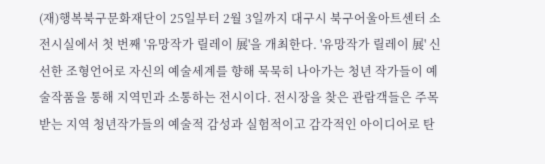(재)행복북구문화재단이 25일부터 2월 3일까지 대구시 북구어울아트센터 소전시실에서 첫 번째 '유망작가 릴레이 展'을 개최한다. '유망작가 릴레이 展' 신선한 조형언어로 자신의 예술세계를 향해 묵묵히 나아가는 청년 작가들이 예술작품을 통해 지역민과 소통하는 전시이다. 전시장을 찾은 관람객들은 주목받는 지역 청년작가들의 예술적 감성과 실험적이고 감각적인 아이디어로 탄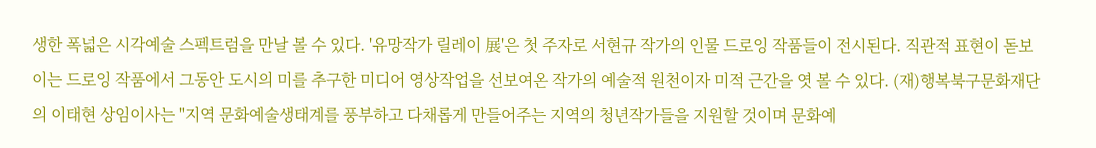생한 폭넓은 시각예술 스펙트럼을 만날 볼 수 있다. '유망작가 릴레이 展'은 첫 주자로 서현규 작가의 인물 드로잉 작품들이 전시된다. 직관적 표현이 돋보이는 드로잉 작품에서 그동안 도시의 미를 추구한 미디어 영상작업을 선보여온 작가의 예술적 원천이자 미적 근간을 엿 볼 수 있다. (재)행복북구문화재단의 이태현 상임이사는 "지역 문화예술생태계를 풍부하고 다채롭게 만들어주는 지역의 청년작가들을 지원할 것이며 문화예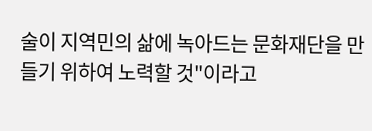술이 지역민의 삶에 녹아드는 문화재단을 만들기 위하여 노력할 것"이라고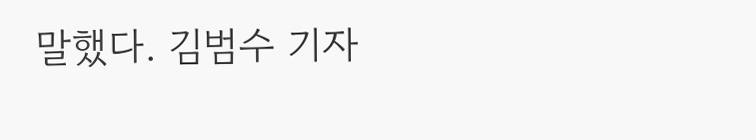말했다. 김범수 기자